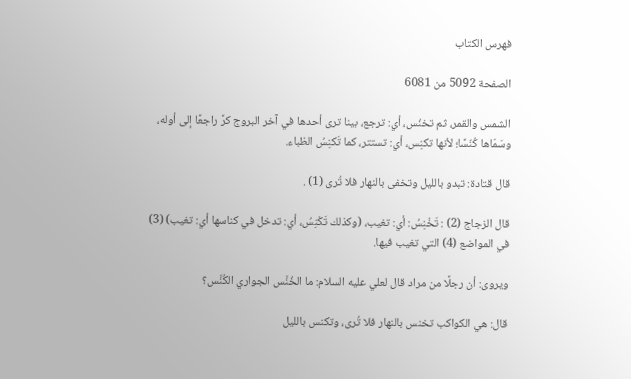فهرس الكتاب

الصفحة 5092 من 6081

الشمس والقمر، ثم تخنُس، أي: ترجع، بينا ترى أحدها في آخر البروج كرَّ راجعًا إلى أوله، وسَمّاها كُنّسًا؛ لأنها تكنِس، أي: تستتر، كما تَكنِسُ الظباء.

قال قتادة: تبدو بالليل وتخفى بالنهار فلا تُرى (1) .

قال الزجاج (2) : تَخْنِسُ: أي: تغيب، (وكذلك تَكْنِسُ، أي: تدخل في كناسها أي: تغيب) (3) في المواضع (4) التي تغيب فيها.

ويروى: أن رجلًا من مراد قال لعلي عليه السلام: ما الخُنَّس الجواري الكُنَّس؟

قال: هي الكواكب تخنس بالنهار فلا تُرى، وتكنس بالليل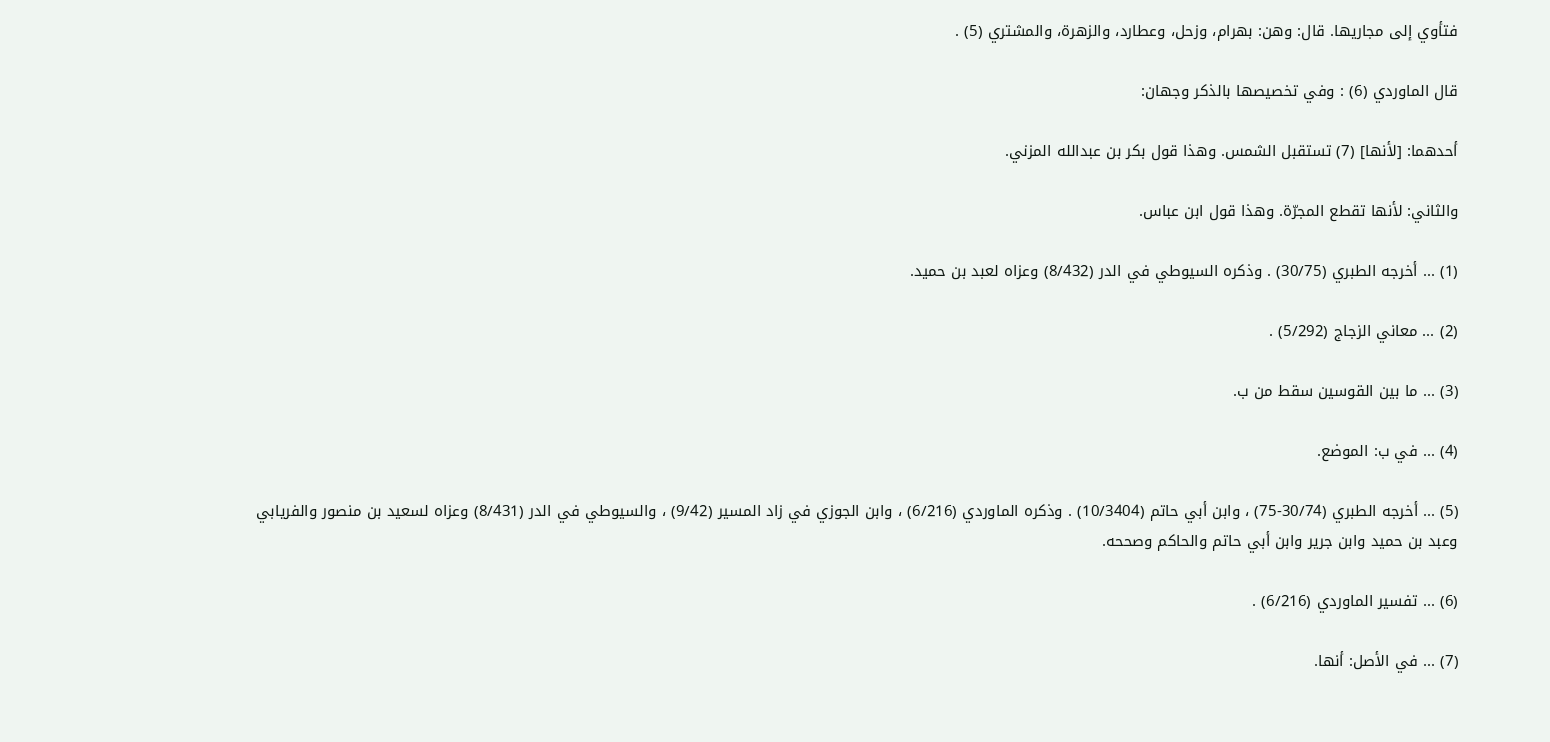فتأوي إلى مجاريها. قال: وهن: بهرام، وزحل، وعطارد، والزهرة، والمشتري (5) .

قال الماوردي (6) : وفي تخصيصها بالذكر وجهان:

أحدهما: [لأنها] (7) تستقبل الشمس. وهذا قول بكر بن عبدالله المزني.

والثاني: لأنها تقطع المجرّة. وهذا قول ابن عباس.

(1) ... أخرجه الطبري (30/75) . وذكره السيوطي في الدر (8/432) وعزاه لعبد بن حميد.

(2) ... معاني الزجاج (5/292) .

(3) ... ما بين القوسين سقط من ب.

(4) ... في ب: الموضع.

(5) ... أخرجه الطبري (30/74-75) ، وابن أبي حاتم (10/3404) . وذكره الماوردي (6/216) ، وابن الجوزي في زاد المسير (9/42) ، والسيوطي في الدر (8/431) وعزاه لسعيد بن منصور والفريابي وعبد بن حميد وابن جرير وابن أبي حاتم والحاكم وصححه.

(6) ... تفسير الماوردي (6/216) .

(7) ... في الأصل: أنها.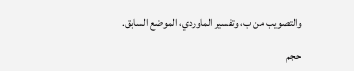والتصويب من ب، وتفسير الماوردي، الموضع السابق.

حجم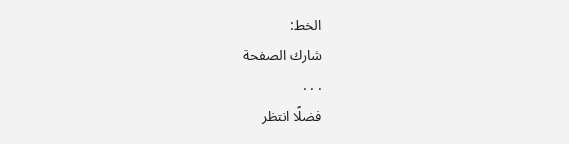الخط:
شارك الصفحة
. . .
فضلًا انتظر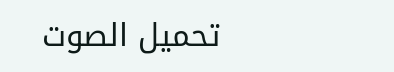تحميل الصوت